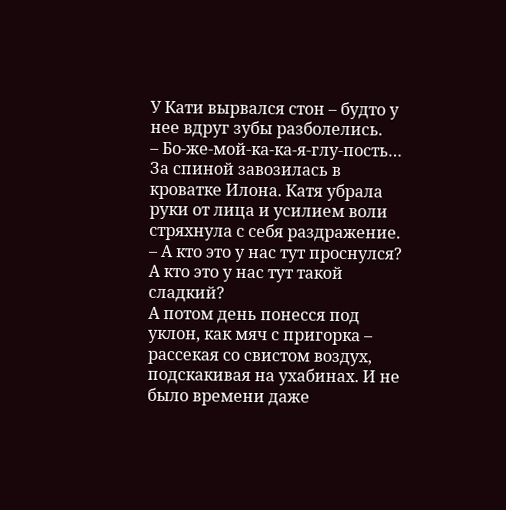У Кати вырвался стон – будто у нее вдруг зубы разболелись.
– Бо-же-мой-ка-ка-я-глу-пость…
За спиной завозилась в кроватке Илона. Катя убрала руки от лица и усилием воли стряхнула с себя раздражение.
– А кто это у нас тут проснулся? А кто это у нас тут такой сладкий?
А потом день понесся под уклон, как мяч с пригорка – рассекая со свистом воздух, подскакивая на ухабинах. И не было времени даже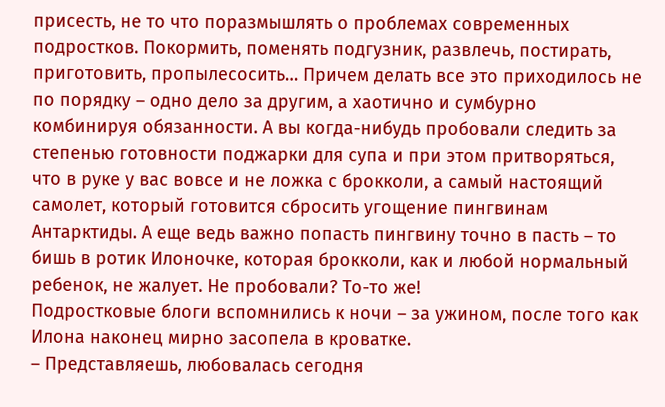присесть, не то что поразмышлять о проблемах современных подростков. Покормить, поменять подгузник, развлечь, постирать, приготовить, пропылесосить… Причем делать все это приходилось не по порядку – одно дело за другим, а хаотично и сумбурно комбинируя обязанности. А вы когда-нибудь пробовали следить за степенью готовности поджарки для супа и при этом притворяться, что в руке у вас вовсе и не ложка с брокколи, а самый настоящий самолет, который готовится сбросить угощение пингвинам Антарктиды. А еще ведь важно попасть пингвину точно в пасть – то бишь в ротик Илоночке, которая брокколи, как и любой нормальный ребенок, не жалует. Не пробовали? То-то же!
Подростковые блоги вспомнились к ночи – за ужином, после того как Илона наконец мирно засопела в кроватке.
– Представляешь, любовалась сегодня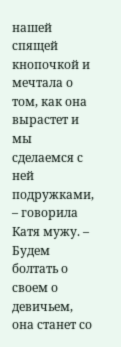нашей спящей кнопочкой и мечтала о том, как она вырастет и мы сделаемся с ней подружками, – говорила Катя мужу. – Будем болтать о своем о девичьем, она станет со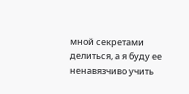мной секретами делиться, а я буду ее ненавязчиво учить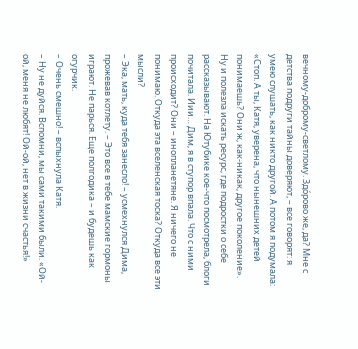вечному-доброму-светлому. Здо́рово же, да? Мне с детства подруги тайны доверяют, – все говорят: я умею слушать, как никто другой. А потом я подумала: «Стоп. А ты, Катя, уверена, что нынешних детей понимаешь? Они ж, как-никак, другое поколение». Ну и полезла искать ресурс, где подростки о себе рассказывают. На Ютубике кое-что посмотрела, блоги почитала. Иии… Дим, я в ступор впала. Что с ними происходит? Они – инопланетяне. Я ничего не понимаю. Откуда эта вселенская тоска? Откуда все эти мысли?
– Эка, мать, куда тебя занесло! – усмехнулся Дима, прожевав котлету. – Это все в тебе мамские гормоны играют. Не парься. Еще полгодика – и будешь как огурчик.
– Очень смешно! – вспыхнула Катя.
– Ну не дуйся. Вспомни, мы сами такими были. «Ой-ой, меня не любят! Ой-ой, нет в жизни счастья!»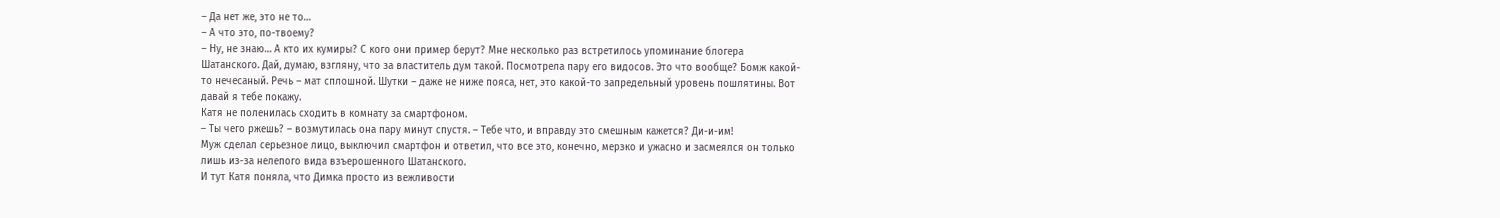– Да нет же, это не то…
– А что это, по-твоему?
– Ну, не знаю… А кто их кумиры? С кого они пример берут? Мне несколько раз встретилось упоминание блогера Шатанского. Дай, думаю, взгляну, что за властитель дум такой. Посмотрела пару его видосов. Это что вообще? Бомж какой-то нечесаный. Речь – мат сплошной. Шутки – даже не ниже пояса, нет, это какой-то запредельный уровень пошлятины. Вот давай я тебе покажу.
Катя не поленилась сходить в комнату за смартфоном.
– Ты чего ржешь? – возмутилась она пару минут спустя. – Тебе что, и вправду это смешным кажется? Ди-и-им!
Муж сделал серьезное лицо, выключил смартфон и ответил, что все это, конечно, мерзко и ужасно и засмеялся он только лишь из-за нелепого вида взъерошенного Шатанского.
И тут Катя поняла, что Димка просто из вежливости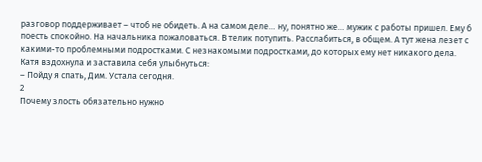разговор поддерживает – чтоб не обидеть. А на самом деле… ну, понятно же… мужик с работы пришел. Ему б поесть спокойно. На начальника пожаловаться. В телик потупить. Расслабиться, в общем. А тут жена лезет с какими-то проблемными подростками. С незнакомыми подростками, до которых ему нет никакого дела.
Катя вздохнула и заставила себя улыбнуться:
– Пойду я спать, Дим. Устала сегодня.
2
Почему злость обязательно нужно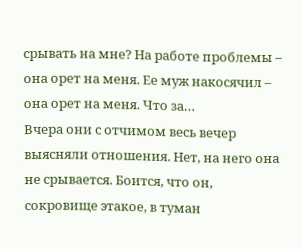срывать на мне? На работе проблемы – она орет на меня. Ее муж накосячил – она орет на меня. Что за…
Вчера они с отчимом весь вечер выясняли отношения. Нет, на него она не срывается. Боится, что он, сокровище этакое, в туман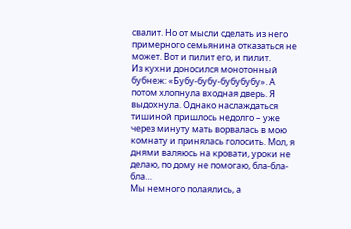свалит. Но от мысли сделать из него примерного семьянина отказаться не может. Вот и пилит его, и пилит.
Из кухни доносился монотонный бубнеж: «Бубу-бубу-бубубубу». А потом хлопнула входная дверь. Я выдохнула. Однако наслаждаться тишиной пришлось недолго – уже через минуту мать ворвалась в мою комнату и принялась голосить. Мол, я днями валяюсь на кровати, уроки не делаю, по дому не помогаю, бла-бла-бла…
Мы немного полаялись, а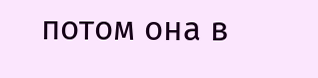потом она в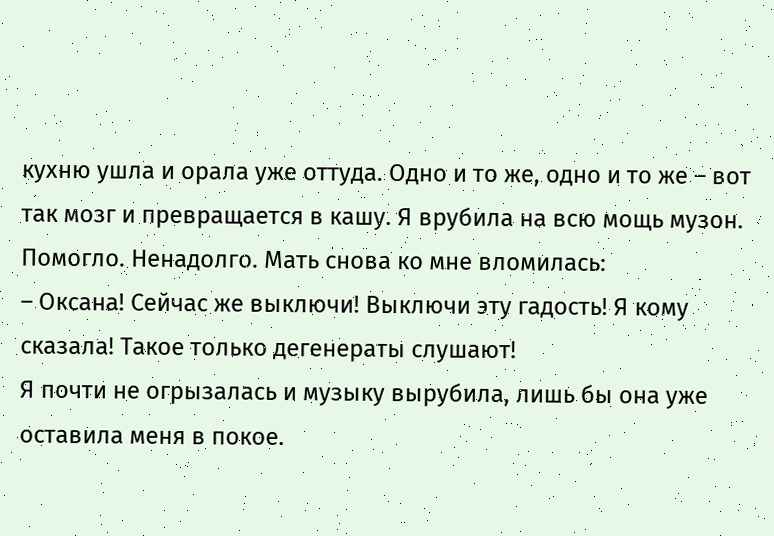кухню ушла и орала уже оттуда. Одно и то же, одно и то же – вот так мозг и превращается в кашу. Я врубила на всю мощь музон. Помогло. Ненадолго. Мать снова ко мне вломилась:
– Оксана! Сейчас же выключи! Выключи эту гадость! Я кому сказала! Такое только дегенераты слушают!
Я почти не огрызалась и музыку вырубила, лишь бы она уже оставила меня в покое.